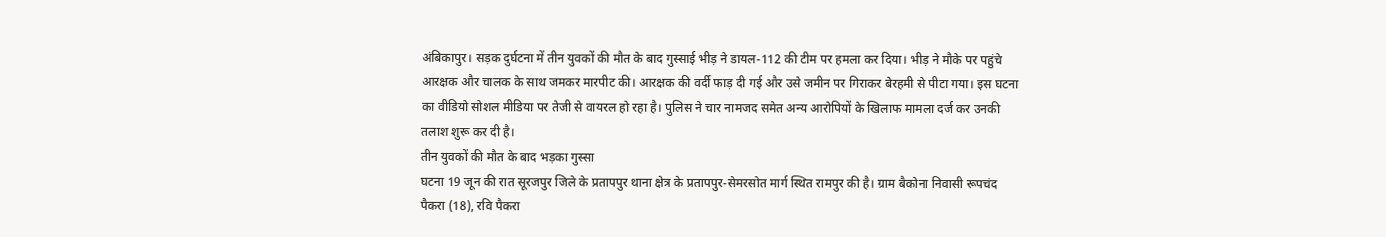अंबिकापुर। सड़क दुर्घटना में तीन युवकों की मौत के बाद गुस्साई भीड़ ने डायल-112 की टीम पर हमला कर दिया। भीड़ ने मौके पर पहुंचे आरक्षक और चालक के साथ जमकर मारपीट की। आरक्षक की वर्दी फाड़ दी गई और उसे जमीन पर गिराकर बेरहमी से पीटा गया। इस घटना का वीडियो सोशल मीडिया पर तेजी से वायरल हो रहा है। पुलिस ने चार नामजद समेत अन्य आरोपियों के खिलाफ मामला दर्ज कर उनकी तलाश शुरू कर दी है।
तीन युवकों की मौत के बाद भड़का गुस्सा
घटना 19 जून की रात सूरजपुर जिले के प्रतापपुर थाना क्षेत्र के प्रतापपुर-सेमरसोत मार्ग स्थित रामपुर की है। ग्राम बैकोना निवासी रूपचंद पैकरा (18), रवि पैकरा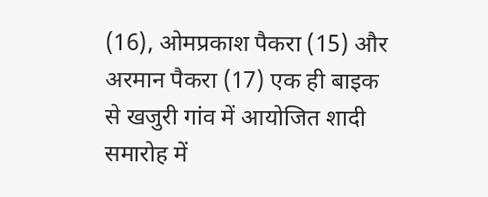(16), ओमप्रकाश पैकरा (15) और अरमान पैकरा (17) एक ही बाइक से खजुरी गांव में आयोजित शादी समारोह में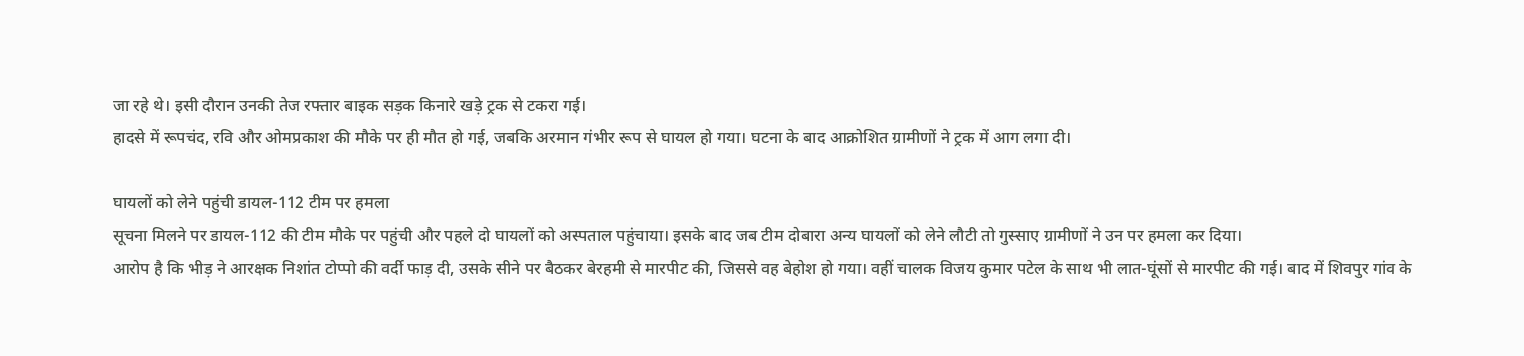जा रहे थे। इसी दौरान उनकी तेज रफ्तार बाइक सड़क किनारे खड़े ट्रक से टकरा गई।
हादसे में रूपचंद, रवि और ओमप्रकाश की मौके पर ही मौत हो गई, जबकि अरमान गंभीर रूप से घायल हो गया। घटना के बाद आक्रोशित ग्रामीणों ने ट्रक में आग लगा दी।

घायलों को लेने पहुंची डायल-112 टीम पर हमला
सूचना मिलने पर डायल-112 की टीम मौके पर पहुंची और पहले दो घायलों को अस्पताल पहुंचाया। इसके बाद जब टीम दोबारा अन्य घायलों को लेने लौटी तो गुस्साए ग्रामीणों ने उन पर हमला कर दिया।
आरोप है कि भीड़ ने आरक्षक निशांत टोप्पो की वर्दी फाड़ दी, उसके सीने पर बैठकर बेरहमी से मारपीट की, जिससे वह बेहोश हो गया। वहीं चालक विजय कुमार पटेल के साथ भी लात-घूंसों से मारपीट की गई। बाद में शिवपुर गांव के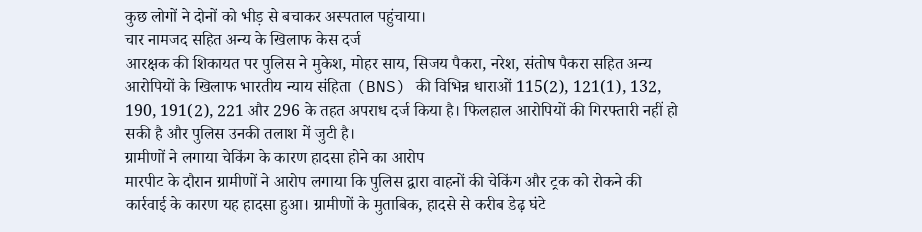कुछ लोगों ने दोनों को भीड़ से बचाकर अस्पताल पहुंचाया।
चार नामजद सहित अन्य के खिलाफ केस दर्ज
आरक्षक की शिकायत पर पुलिस ने मुकेश, मोहर साय, सिजय पैकरा, नरेश, संतोष पैकरा सहित अन्य आरोपियों के खिलाफ भारतीय न्याय संहिता (BNS) की विभिन्न धाराओं 115(2), 121(1), 132, 190, 191(2), 221 और 296 के तहत अपराध दर्ज किया है। फिलहाल आरोपियों की गिरफ्तारी नहीं हो सकी है और पुलिस उनकी तलाश में जुटी है।
ग्रामीणों ने लगाया चेकिंग के कारण हादसा होने का आरोप
मारपीट के दौरान ग्रामीणों ने आरोप लगाया कि पुलिस द्वारा वाहनों की चेकिंग और ट्रक को रोकने की कार्रवाई के कारण यह हादसा हुआ। ग्रामीणों के मुताबिक, हादसे से करीब डेढ़ घंटे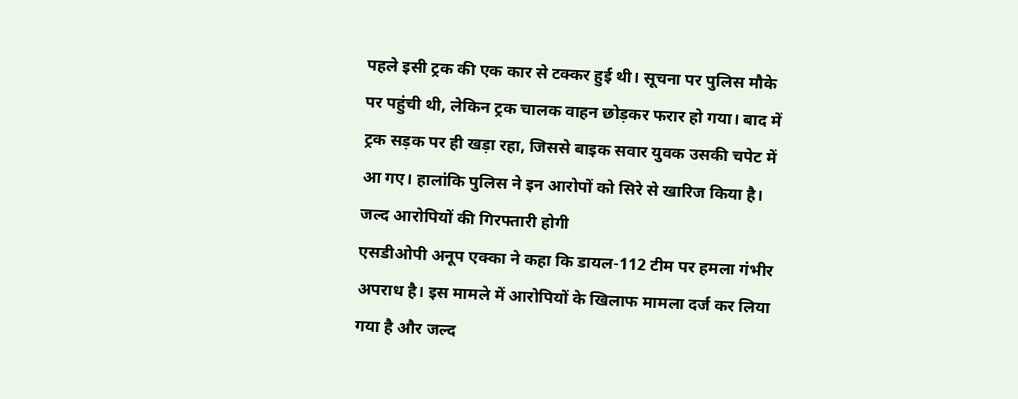पहले इसी ट्रक की एक कार से टक्कर हुई थी। सूचना पर पुलिस मौके पर पहुंची थी, लेकिन ट्रक चालक वाहन छोड़कर फरार हो गया। बाद में ट्रक सड़क पर ही खड़ा रहा, जिससे बाइक सवार युवक उसकी चपेट में आ गए। हालांकि पुलिस ने इन आरोपों को सिरे से खारिज किया है।
जल्द आरोपियों की गिरफ्तारी होगी
एसडीओपी अनूप एक्का ने कहा कि डायल-112 टीम पर हमला गंभीर अपराध है। इस मामले में आरोपियों के खिलाफ मामला दर्ज कर लिया गया है और जल्द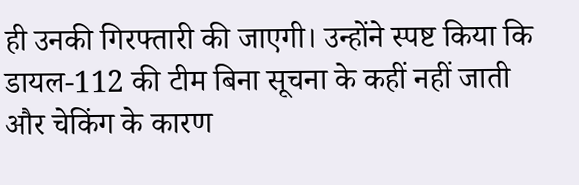ही उनकी गिरफ्तारी की जाएगी। उन्होंने स्पष्ट किया कि डायल-112 की टीम बिना सूचना के कहीं नहीं जाती और चेकिंग के कारण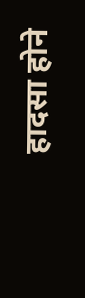हादसा होने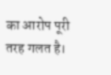का आरोप पूरी तरह गलत है।